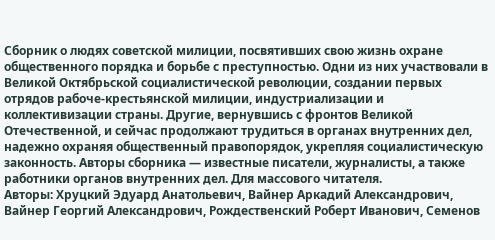Сборник о людях советской милиции, посвятивших свою жизнь охране общественного порядка и борьбе с преступностью. Одни из них участвовали в Великой Октябрьской социалистической революции, создании первых отрядов рабоче-крестьянской милиции, индустриализации и коллективизации страны. Другие, вернувшись с фронтов Великой Отечественной, и сейчас продолжают трудиться в органах внутренних дел, надежно охраняя общественный правопорядок, укрепляя социалистическую законность. Авторы сборника — известные писатели, журналисты, а также работники органов внутренних дел. Для массового читателя.
Авторы: Хруцкий Эдуард Анатольевич, Вайнер Аркадий Александрович, Вайнер Георгий Александрович, Рождественский Роберт Иванович, Семенов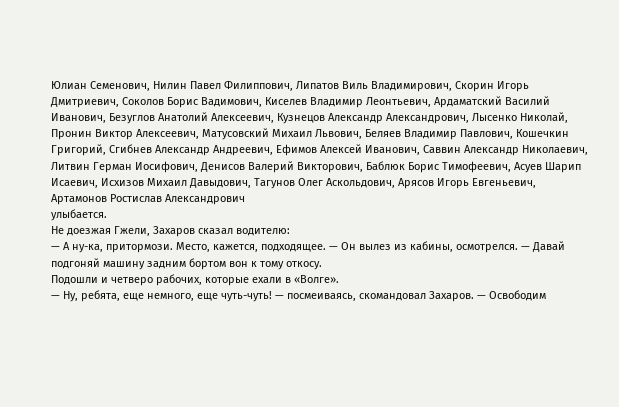Юлиан Семенович, Нилин Павел Филиппович, Липатов Виль Владимирович, Скорин Игорь Дмитриевич, Соколов Борис Вадимович, Киселев Владимир Леонтьевич, Ардаматский Василий Иванович, Безуглов Анатолий Алексеевич, Кузнецов Александр Александрович, Лысенко Николай, Пронин Виктор Алексеевич, Матусовский Михаил Львович, Беляев Владимир Павлович, Кошечкин Григорий, Сгибнев Александр Андреевич, Ефимов Алексей Иванович, Саввин Александр Николаевич, Литвин Герман Иосифович, Денисов Валерий Викторович, Баблюк Борис Тимофеевич, Асуев Шарип Исаевич, Исхизов Михаил Давыдович, Тагунов Олег Аскольдович, Арясов Игорь Евгеньевич, Артамонов Ростислав Александрович
улыбается.
Не доезжая Гжели, Захаров сказал водителю:
— А ну-ка, притормози. Место, кажется, подходящее. — Он вылез из кабины, осмотрелся. — Давай подгоняй машину задним бортом вон к тому откосу.
Подошли и четверо рабочих, которые ехали в «Волге».
— Ну, ребята, еще немного, еще чуть-чуть! — посмеиваясь, скомандовал Захаров. — Освободим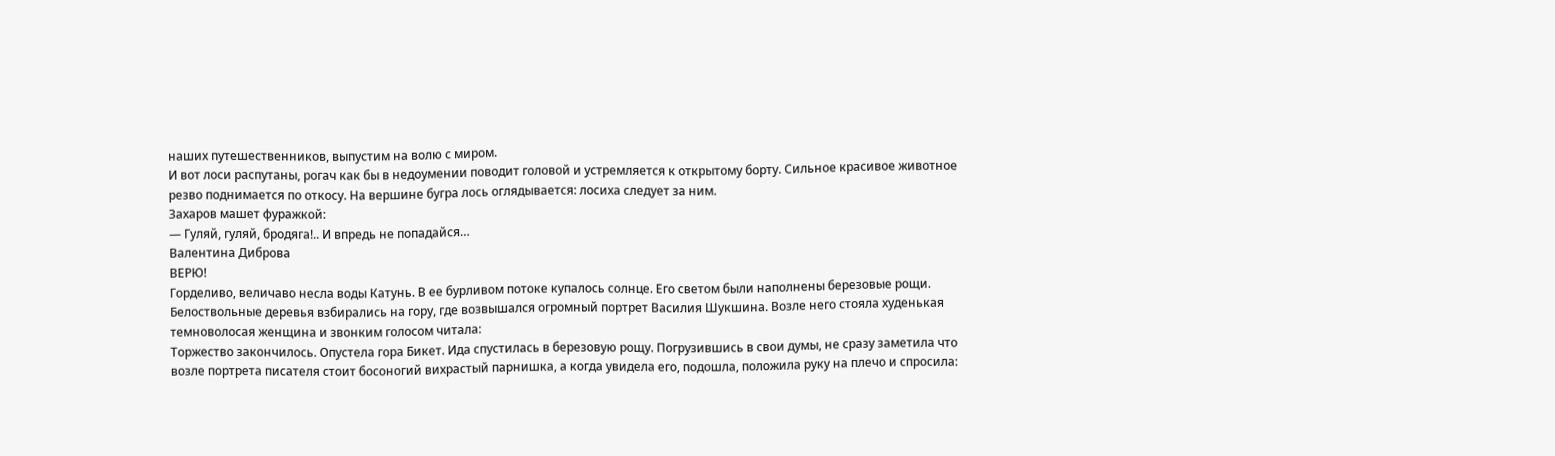наших путешественников, выпустим на волю с миром.
И вот лоси распутаны, рогач как бы в недоумении поводит головой и устремляется к открытому борту. Сильное красивое животное резво поднимается по откосу. На вершине бугра лось оглядывается: лосиха следует за ним.
Захаров машет фуражкой:
— Гуляй, гуляй, бродяга!.. И впредь не попадайся…
Валентина Диброва
ВЕРЮ!
Горделиво, величаво несла воды Катунь. В ее бурливом потоке купалось солнце. Его светом были наполнены березовые рощи. Белоствольные деревья взбирались на гору, где возвышался огромный портрет Василия Шукшина. Возле него стояла худенькая темноволосая женщина и звонким голосом читала:
Торжество закончилось. Опустела гора Бикет. Ида спустилась в березовую рощу. Погрузившись в свои думы, не сразу заметила что возле портрета писателя стоит босоногий вихрастый парнишка, а когда увидела его, подошла, положила руку на плечо и спросила: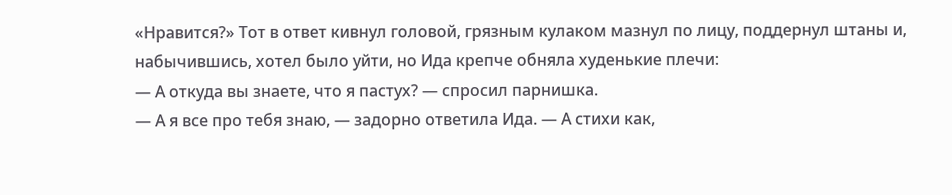«Нравится?» Тот в ответ кивнул головой, грязным кулаком мазнул по лицу, поддернул штаны и, набычившись, хотел было уйти, но Ида крепче обняла худенькие плечи:
— А откуда вы знаете, что я пастух? — спросил парнишка.
— А я все про тебя знаю, — задорно ответила Ида. — А стихи как,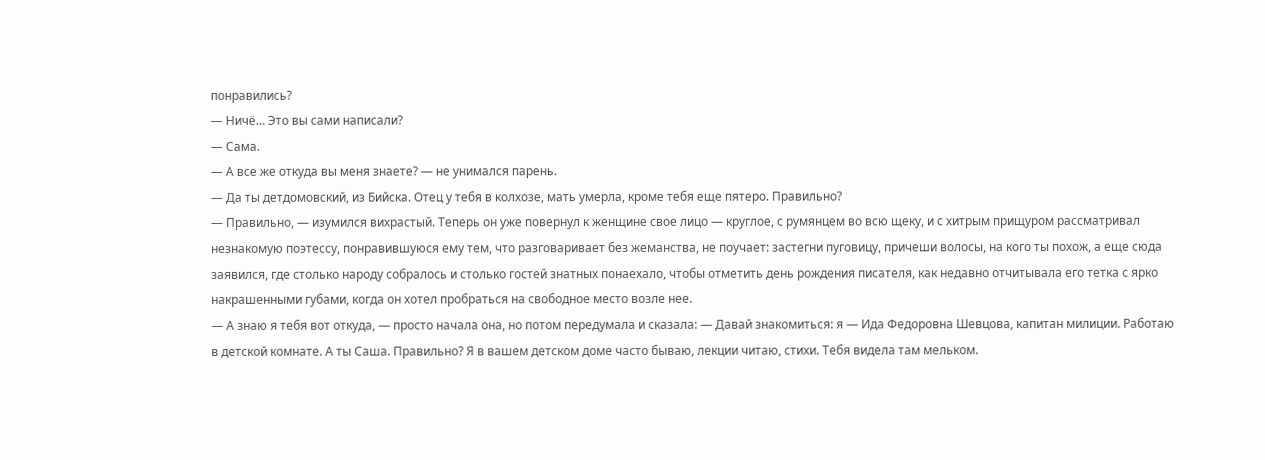понравились?
— Ничё… Это вы сами написали?
— Сама.
— А все же откуда вы меня знаете? — не унимался парень.
— Да ты детдомовский, из Бийска. Отец у тебя в колхозе, мать умерла, кроме тебя еще пятеро. Правильно?
— Правильно, — изумился вихрастый. Теперь он уже повернул к женщине свое лицо — круглое, с румянцем во всю щеку, и с хитрым прищуром рассматривал незнакомую поэтессу, понравившуюся ему тем, что разговаривает без жеманства, не поучает: застегни пуговицу, причеши волосы, на кого ты похож, а еще сюда заявился, где столько народу собралось и столько гостей знатных понаехало, чтобы отметить день рождения писателя, как недавно отчитывала его тетка с ярко накрашенными губами, когда он хотел пробраться на свободное место возле нее.
— А знаю я тебя вот откуда, — просто начала она, но потом передумала и сказала: — Давай знакомиться: я — Ида Федоровна Шевцова, капитан милиции. Работаю в детской комнате. А ты Саша. Правильно? Я в вашем детском доме часто бываю, лекции читаю, стихи. Тебя видела там мельком.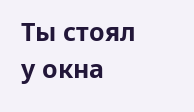Ты стоял у окна